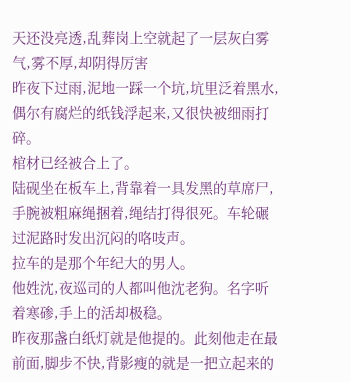天还没亮透,乱葬岗上空就起了一层灰白雾气,雾不厚,却阴得厉害
昨夜下过雨,泥地一踩一个坑,坑里泛着黑水,偶尔有腐烂的纸钱浮起来,又很快被细雨打碎。
棺材已经被合上了。
陆砚坐在板车上,背靠着一具发黑的草席尸,手腕被粗麻绳捆着,绳结打得很死。车轮碾过泥路时发出沉闷的咯吱声。
拉车的是那个年纪大的男人。
他姓沈,夜巡司的人都叫他沈老狗。名字听着寒碜,手上的活却极稳。
昨夜那盏白纸灯就是他提的。此刻他走在最前面,脚步不快,背影瘦的就是一把立起来的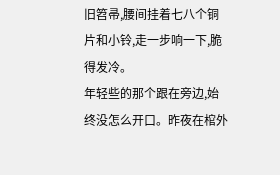旧笤帚,腰间挂着七八个铜片和小铃,走一步响一下,脆得发冷。
年轻些的那个跟在旁边,始终没怎么开口。昨夜在棺外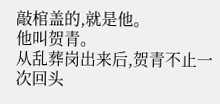敲棺盖的,就是他。
他叫贺青。
从乱葬岗出来后,贺青不止一次回头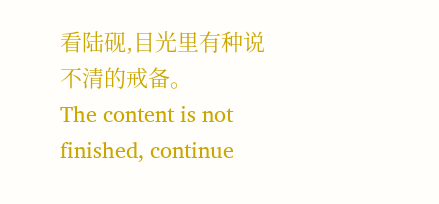看陆砚,目光里有种说不清的戒备。
The content is not finished, continue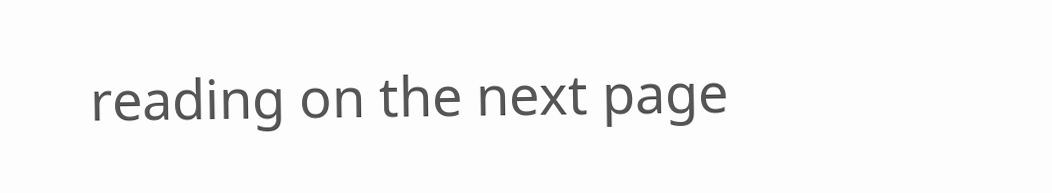reading on the next page